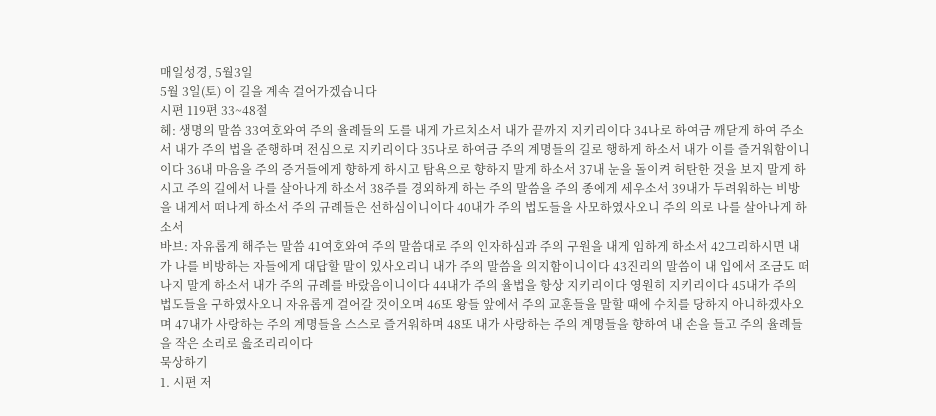매일성경, 5월3일
5월 3일(토) 이 길을 계속 걸어가겠습니다
시편 119편 33~48절
헤: 생명의 말씀 33여호와여 주의 율례들의 도를 내게 가르치소서 내가 끝까지 지키리이다 34나로 하여금 깨닫게 하여 주소서 내가 주의 법을 준행하며 전심으로 지키리이다 35나로 하여금 주의 계명들의 길로 행하게 하소서 내가 이를 즐거워함이니이다 36내 마음을 주의 증거들에게 향하게 하시고 탐욕으로 향하지 말게 하소서 37내 눈을 돌이켜 허탄한 것을 보지 말게 하시고 주의 길에서 나를 살아나게 하소서 38주를 경외하게 하는 주의 말씀을 주의 종에게 세우소서 39내가 두려워하는 비방을 내게서 떠나게 하소서 주의 규례들은 선하심이니이다 40내가 주의 법도들을 사모하였사오니 주의 의로 나를 살아나게 하소서
바브: 자유롭게 해주는 말씀 41여호와여 주의 말씀대로 주의 인자하심과 주의 구원을 내게 임하게 하소서 42그리하시면 내가 나를 비방하는 자들에게 대답할 말이 있사오리니 내가 주의 말씀을 의지함이니이다 43진리의 말씀이 내 입에서 조금도 떠나지 말게 하소서 내가 주의 규례를 바랐음이니이다 44내가 주의 율법을 항상 지키리이다 영원히 지키리이다 45내가 주의 법도들을 구하였사오니 자유롭게 걸어갈 것이오며 46또 왕들 앞에서 주의 교훈들을 말할 때에 수치를 당하지 아니하겠사오며 47내가 사랑하는 주의 계명들을 스스로 즐거워하며 48또 내가 사랑하는 주의 계명들을 향하여 내 손을 들고 주의 율례들을 작은 소리로 읊조리리이다
묵상하기
1. 시편 저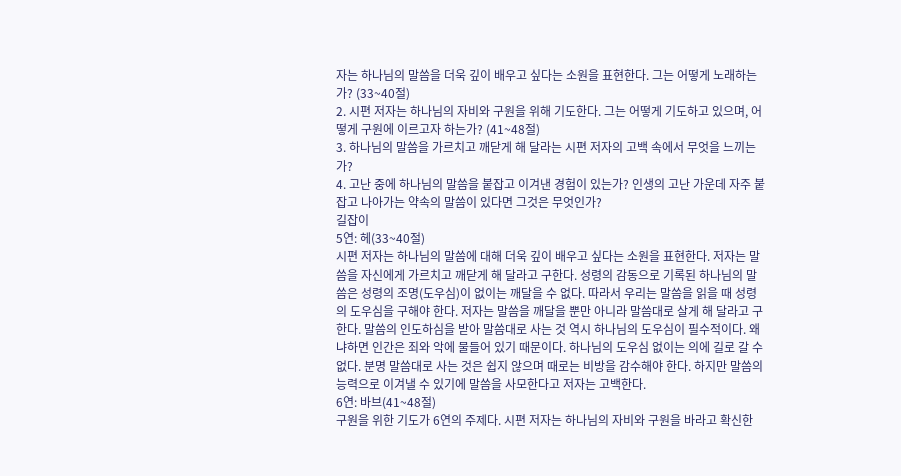자는 하나님의 말씀을 더욱 깊이 배우고 싶다는 소원을 표현한다. 그는 어떻게 노래하는가? (33~40절)
2. 시편 저자는 하나님의 자비와 구원을 위해 기도한다. 그는 어떻게 기도하고 있으며, 어떻게 구원에 이르고자 하는가? (41~48절)
3. 하나님의 말씀을 가르치고 깨닫게 해 달라는 시편 저자의 고백 속에서 무엇을 느끼는가?
4. 고난 중에 하나님의 말씀을 붙잡고 이겨낸 경험이 있는가? 인생의 고난 가운데 자주 붙잡고 나아가는 약속의 말씀이 있다면 그것은 무엇인가?
길잡이
5연: 헤(33~40절)
시편 저자는 하나님의 말씀에 대해 더욱 깊이 배우고 싶다는 소원을 표현한다. 저자는 말씀을 자신에게 가르치고 깨닫게 해 달라고 구한다. 성령의 감동으로 기록된 하나님의 말씀은 성령의 조명(도우심)이 없이는 깨달을 수 없다. 따라서 우리는 말씀을 읽을 때 성령의 도우심을 구해야 한다. 저자는 말씀을 깨달을 뿐만 아니라 말씀대로 살게 해 달라고 구한다. 말씀의 인도하심을 받아 말씀대로 사는 것 역시 하나님의 도우심이 필수적이다. 왜냐하면 인간은 죄와 악에 물들어 있기 때문이다. 하나님의 도우심 없이는 의에 길로 갈 수 없다. 분명 말씀대로 사는 것은 쉽지 않으며 때로는 비방을 감수해야 한다. 하지만 말씀의 능력으로 이겨낼 수 있기에 말씀을 사모한다고 저자는 고백한다.
6연: 바브(41~48절)
구원을 위한 기도가 6연의 주제다. 시편 저자는 하나님의 자비와 구원을 바라고 확신한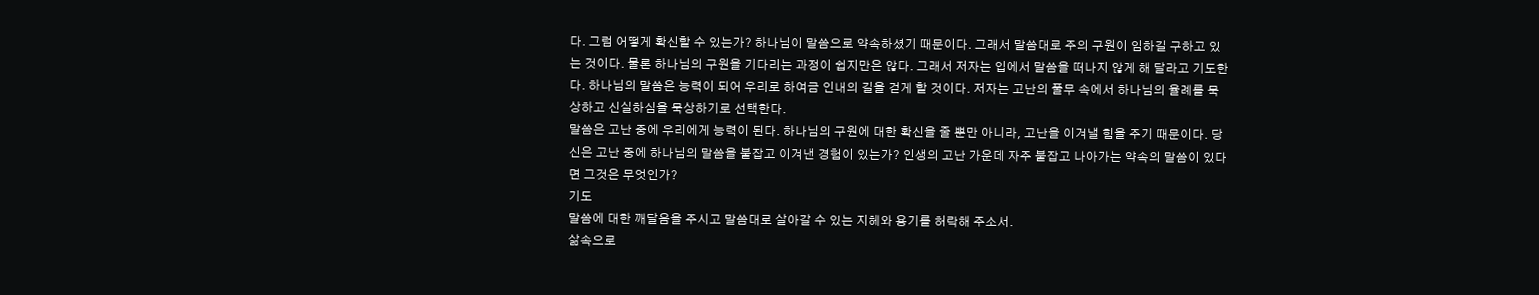다. 그럼 어떻게 확신할 수 있는가? 하나님이 말씀으로 약속하셨기 때문이다. 그래서 말씀대로 주의 구원이 임하길 구하고 있는 것이다. 물론 하나님의 구원을 기다리는 과정이 쉽지만은 않다. 그래서 저자는 입에서 말씀을 떠나지 않게 해 달라고 기도한다. 하나님의 말씀은 능력이 되어 우리로 하여금 인내의 길을 걷게 할 것이다. 저자는 고난의 풀무 속에서 하나님의 율례를 묵상하고 신실하심을 묵상하기로 선택한다.
말씀은 고난 중에 우리에게 능력이 된다. 하나님의 구원에 대한 확신을 줄 뿐만 아니라, 고난을 이겨낼 힘을 주기 때문이다. 당신은 고난 중에 하나님의 말씀을 붙잡고 이겨낸 경험이 있는가? 인생의 고난 가운데 자주 붙잡고 나아가는 약속의 말씀이 있다면 그것은 무엇인가?
기도
말씀에 대한 깨달음을 주시고 말씀대로 살아갈 수 있는 지헤와 용기를 허락해 주소서.
삶속으로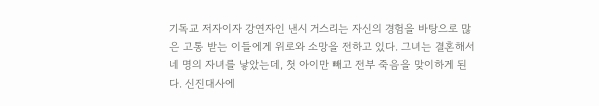기독교 저자이자 강연자인 낸시 거스리는 자신의 경험을 바탕으로 많은 고통 받는 이들에게 위로와 소망을 전하고 있다. 그녀는 결혼해서 네 명의 자녀를 낳았는데, 첫 아이만 빼고 전부 죽음을 맞이하게 된다. 신진대사에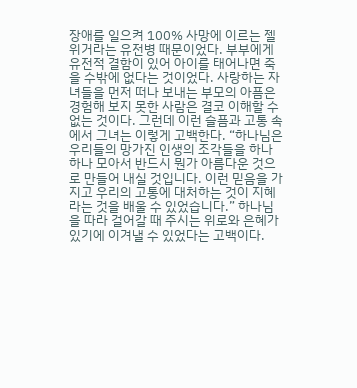장애를 일으켜 100% 사망에 이르는 젤 위거라는 유전병 때문이었다. 부부에게 유전적 결함이 있어 아이를 태어나면 죽을 수밖에 없다는 것이었다. 사랑하는 자녀들을 먼저 떠나 보내는 부모의 아픔은 경험해 보지 못한 사람은 결코 이해할 수 없는 것이다. 그런데 이런 슬픔과 고통 속에서 그녀는 이렇게 고백한다. “하나님은 우리들의 망가진 인생의 조각들을 하나 하나 모아서 반드시 뭔가 아름다운 것으로 만들어 내실 것입니다. 이런 믿음을 가지고 우리의 고통에 대처하는 것이 지혜라는 것을 배울 수 있었습니다.” 하나님을 따라 걸어갈 때 주시는 위로와 은혜가 있기에 이겨낼 수 있었다는 고백이다.